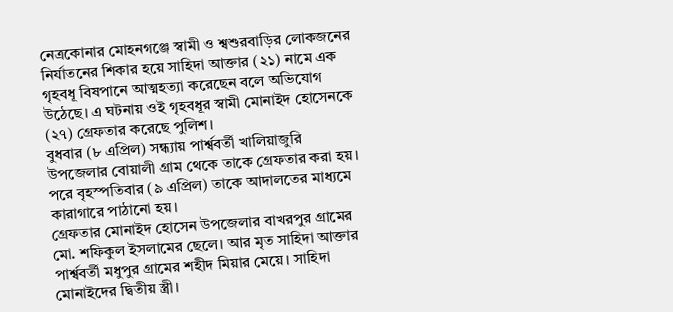নেত্রকোনার মোহনগঞ্জে স্বামী ও শ্বশুরবাড়ির লোকজনের নির্যাতনের শিকার হয়ে সাহিদা আক্তার (২১) নামে এক গৃহবধূ বিষপানে আত্মহত্যা করেছেন বলে অভিযোগ উঠেছে। এ ঘটনায় ওই গৃহবধূর স্বামী মোনাইদ হোসেনকে (২৭) গ্রেফতার করেছে পুলিশ।
বুধবার (৮ এপ্রিল) সন্ধ্যায় পার্শ্ববর্তী খালিয়াজুরি উপজেলার বোয়ালী গ্রাম থেকে তাকে গ্রেফতার করা হয়। পরে বৃহস্পতিবার (৯ এপ্রিল) তাকে আদালতের মাধ্যমে কারাগারে পাঠানো হয়।
গ্রেফতার মোনাইদ হোসেন উপজেলার বাখরপুর গ্রামের মো. শফিকুল ইসলামের ছেলে। আর মৃত সাহিদা আক্তার পার্শ্ববর্তী মধুপুর গ্রামের শহীদ মিয়ার মেয়ে। সাহিদা মোনাইদের দ্বিতীয় স্ত্রী।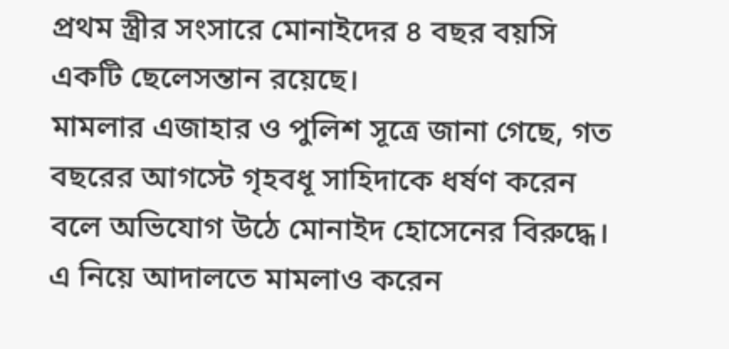প্রথম স্ত্রীর সংসারে মোনাইদের ৪ বছর বয়সি একটি ছেলেসন্তান রয়েছে।
মামলার এজাহার ও পুলিশ সূত্রে জানা গেছে, গত বছরের আগস্টে গৃহবধূ সাহিদাকে ধর্ষণ করেন বলে অভিযোগ উঠে মোনাইদ হোসেনের বিরুদ্ধে। এ নিয়ে আদালতে মামলাও করেন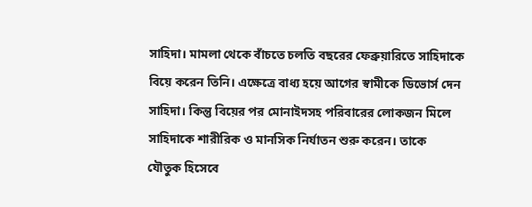সাহিদা। মামলা থেকে বাঁচতে চলতি বছরের ফেব্রুয়ারিতে সাহিদাকে বিয়ে করেন তিনি। এক্ষেত্রে বাধ্য হয়ে আগের স্বামীকে ডিভোর্স দেন সাহিদা। কিন্তু বিয়ের পর মোনাইদসহ পরিবারের লোকজন মিলে সাহিদাকে শারীরিক ও মানসিক নির্যাতন শুরু করেন। তাকে যৌতুক হিসেবে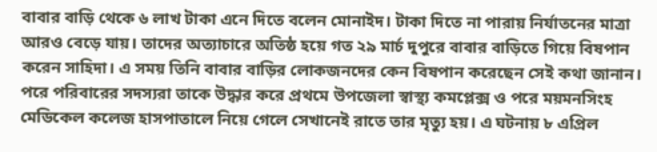বাবার বাড়ি থেকে ৬ লাখ টাকা এনে দিতে বলেন মোনাইদ। টাকা দিতে না পারায় নির্যাতনের মাত্রা আরও বেড়ে যায়। তাদের অত্যাচারে অতিষ্ঠ হয়ে গত ২৯ মার্চ দুপুরে বাবার বাড়িতে গিয়ে বিষপান করেন সাহিদা। এ সময় তিনি বাবার বাড়ির লোকজনদের কেন বিষপান করেছেন সেই কথা জানান। পরে পরিবারের সদস্যরা তাকে উদ্ধার করে প্রথমে উপজেলা স্বাস্থ্য কমপ্লেক্স ও পরে ময়মনসিংহ মেডিকেল কলেজ হাসপাতালে নিয়ে গেলে সেখানেই রাতে তার মৃত্যু হয়। এ ঘটনায় ৮ এপ্রিল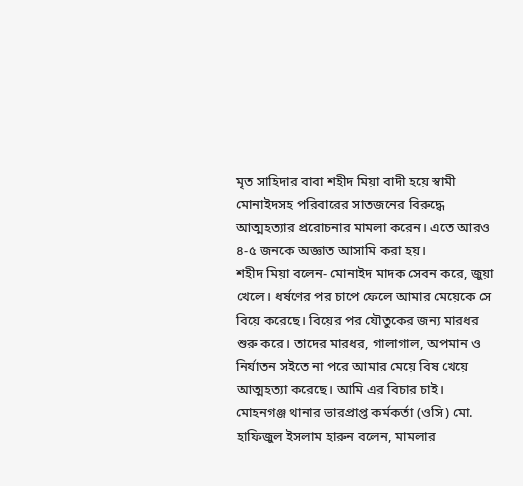মৃত সাহিদার বাবা শহীদ মিয়া বাদী হয়ে স্বামী মোনাইদসহ পরিবারের সাতজনের বিরুদ্ধে আত্মহত্যার প্ররোচনার মামলা করেন। এতে আরও ৪-৫ জনকে অজ্ঞাত আসামি করা হয়।
শহীদ মিয়া বলেন- মোনাইদ মাদক সেবন করে, জুয়া খেলে। ধর্ষণের পর চাপে ফেলে আমার মেয়েকে সে বিয়ে করেছে। বিয়ের পর যৌতুকের জন্য মারধর শুরু করে। তাদের মারধর, গালাগাল, অপমান ও নির্যাতন সইতে না পরে আমার মেয়ে বিষ খেয়ে আত্মহত্যা করেছে। আমি এর বিচার চাই।
মোহনগঞ্জ থানার ভারপ্রাপ্ত কর্মকর্তা (ওসি) মো. হাফিজুল ইসলাম হারুন বলেন, মামলার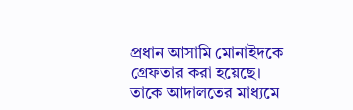প্রধান আসামি মোনাইদকে গ্রেফতার করা হয়েছে। তাকে আদালতের মাধ্যমে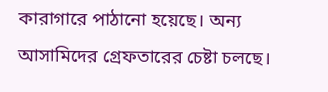কারাগারে পাঠানো হয়েছে। অন্য আসামিদের গ্রেফতারের চেষ্টা চলছে।